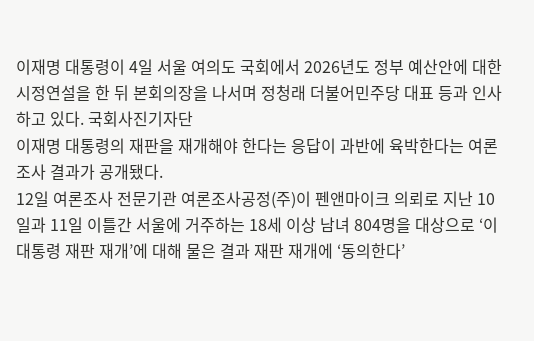이재명 대통령이 4일 서울 여의도 국회에서 2026년도 정부 예산안에 대한 시정연설을 한 뒤 본회의장을 나서며 정청래 더불어민주당 대표 등과 인사하고 있다. 국회사진기자단
이재명 대통령의 재판을 재개해야 한다는 응답이 과반에 육박한다는 여론조사 결과가 공개됐다.
12일 여론조사 전문기관 여론조사공정(주)이 펜앤마이크 의뢰로 지난 10일과 11일 이틀간 서울에 거주하는 18세 이상 남녀 804명을 대상으로 ‘이 대통령 재판 재개’에 대해 물은 결과 재판 재개에 ‘동의한다’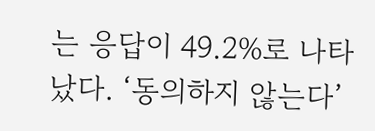는 응답이 49.2%로 나타났다. ‘동의하지 않는다’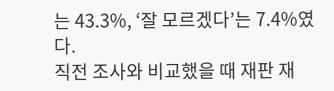는 43.3%, ‘잘 모르겠다’는 7.4%였다.
직전 조사와 비교했을 때 재판 재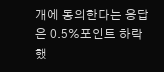개에 동의한다는 응답은 0.5%포인트 하락했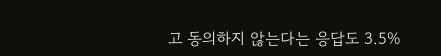고 동의하지 않는다는 응답도 3.5%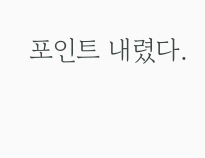포인트 내렸다.